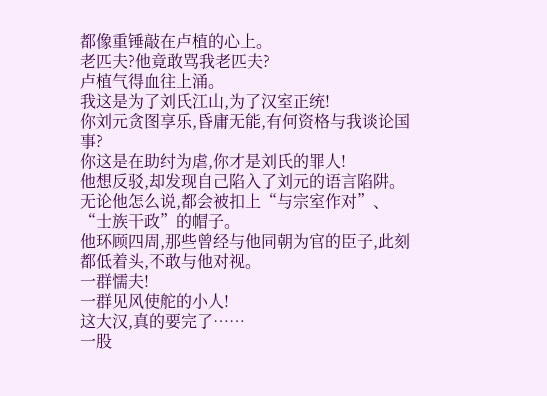都像重锤敲在卢植的心上。
老匹夫?他竟敢骂我老匹夫?
卢植气得血往上涌。
我这是为了刘氏江山,为了汉室正统!
你刘元贪图享乐,昏庸无能,有何资格与我谈论国事?
你这是在助纣为虐,你才是刘氏的罪人!
他想反驳,却发现自己陷入了刘元的语言陷阱。
无论他怎么说,都会被扣上“与宗室作对”、“士族干政”的帽子。
他环顾四周,那些曾经与他同朝为官的臣子,此刻都低着头,不敢与他对视。
一群懦夫!
一群见风使舵的小人!
这大汉,真的要完了……
一股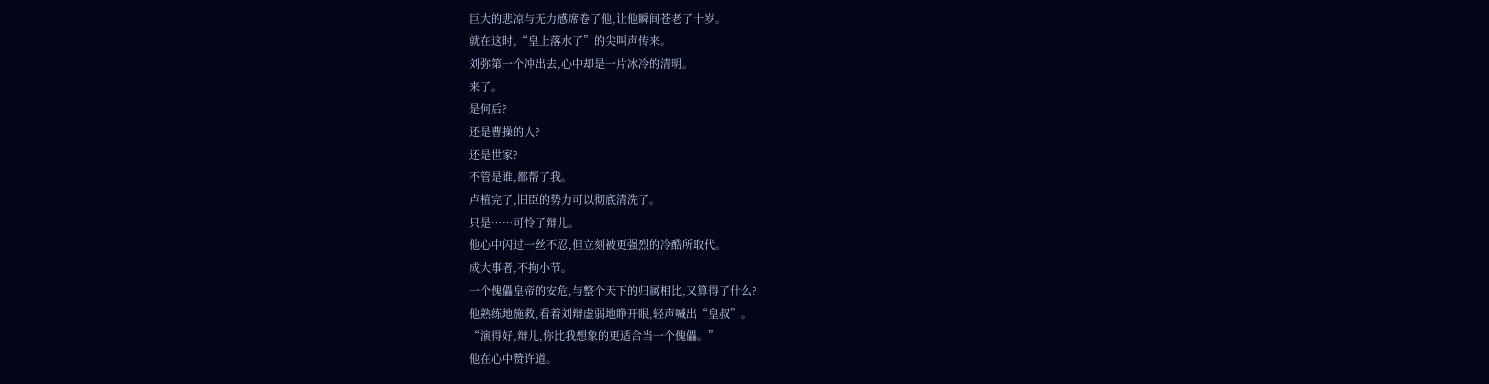巨大的悲凉与无力感席卷了他,让他瞬间苍老了十岁。
就在这时,“皇上落水了”的尖叫声传来。
刘弥第一个冲出去,心中却是一片冰冷的清明。
来了。
是何后?
还是曹操的人?
还是世家?
不管是谁,都帮了我。
卢植完了,旧臣的势力可以彻底清洗了。
只是……可怜了辩儿。
他心中闪过一丝不忍,但立刻被更强烈的冷酷所取代。
成大事者,不拘小节。
一个傀儡皇帝的安危,与整个天下的归属相比,又算得了什么?
他熟练地施救,看着刘辩虚弱地睁开眼,轻声喊出“皇叔”。
“演得好,辩儿,你比我想象的更适合当一个傀儡。”
他在心中赞许道。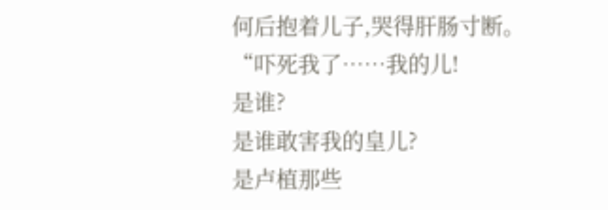何后抱着儿子,哭得肝肠寸断。
“吓死我了……我的儿!
是谁?
是谁敢害我的皇儿?
是卢植那些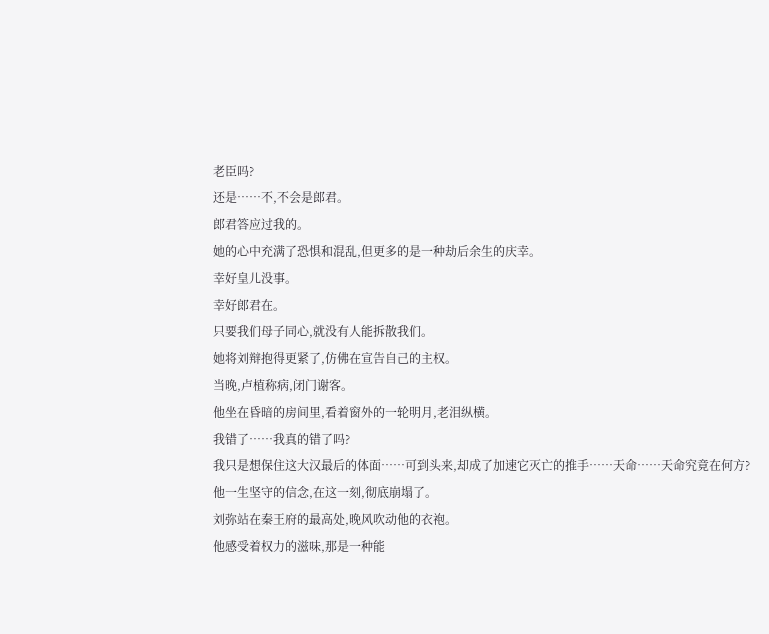老臣吗?
还是……不,不会是郎君。
郎君答应过我的。
她的心中充满了恐惧和混乱,但更多的是一种劫后余生的庆幸。
幸好皇儿没事。
幸好郎君在。
只要我们母子同心,就没有人能拆散我们。
她将刘辩抱得更紧了,仿佛在宣告自己的主权。
当晚,卢植称病,闭门谢客。
他坐在昏暗的房间里,看着窗外的一轮明月,老泪纵横。
我错了……我真的错了吗?
我只是想保住这大汉最后的体面……可到头来,却成了加速它灭亡的推手……天命……天命究竟在何方?
他一生坚守的信念,在这一刻,彻底崩塌了。
刘弥站在秦王府的最高处,晚风吹动他的衣袍。
他感受着权力的滋味,那是一种能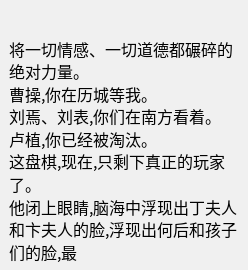将一切情感、一切道德都碾碎的绝对力量。
曹操,你在历城等我。
刘焉、刘表,你们在南方看着。
卢植,你已经被淘汰。
这盘棋,现在,只剩下真正的玩家了。
他闭上眼睛,脑海中浮现出丁夫人和卞夫人的脸,浮现出何后和孩子们的脸,最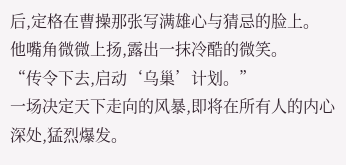后,定格在曹操那张写满雄心与猜忌的脸上。
他嘴角微微上扬,露出一抹冷酷的微笑。
“传令下去,启动‘乌巢’计划。”
一场决定天下走向的风暴,即将在所有人的内心深处,猛烈爆发。